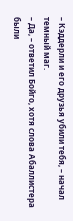– Кэддерли и его друзья убили тебя, – начал темный маг.
– Да, – ответил Бойго, хотя слова Абаллистера были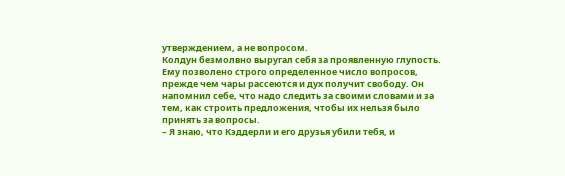утверждением, а не вопросом.
Колдун безмолвно выругал себя за проявленную глупость. Ему позволено строго определенное число вопросов, прежде чем чары рассеются и дух получит свободу. Он напомнил себе, что надо следить за своими словами и за тем, как строить предложения, чтобы их нельзя было принять за вопросы.
– Я знаю, что Кэддерли и его друзья убили тебя, и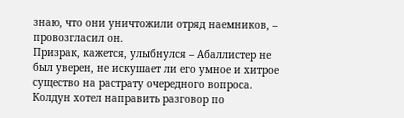знаю, что они уничтожили отряд наемников, – провозгласил он.
Призрак, кажется, улыбнулся – Абаллистер не был уверен, не искушает ли его умное и хитрое существо на растрату очередного вопроса. Колдун хотел направить разговор по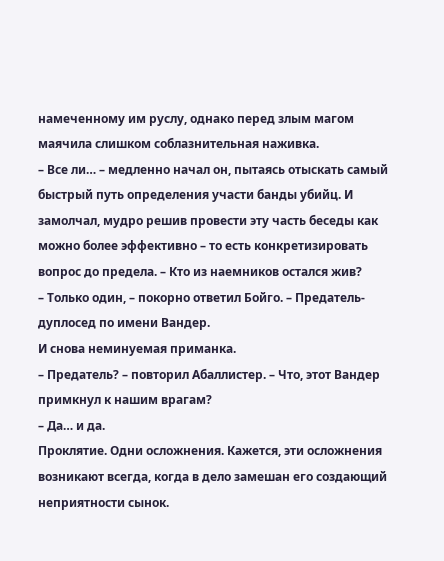намеченному им руслу, однако перед злым магом маячила слишком соблазнительная наживка.
– Все ли… – медленно начал он, пытаясь отыскать самый быстрый путь определения участи банды убийц. И замолчал, мудро решив провести эту часть беседы как можно более эффективно – то есть конкретизировать вопрос до предела. – Кто из наемников остался жив?
– Только один, – покорно ответил Бойго. – Предатель-дуплосед по имени Вандер.
И снова неминуемая приманка.
– Предатель? – повторил Абаллистер. – Что, этот Вандер примкнул к нашим врагам?
– Да… и да.
Проклятие. Одни осложнения. Кажется, эти осложнения возникают всегда, когда в дело замешан его создающий неприятности сынок.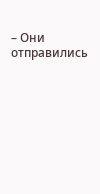– Они отправились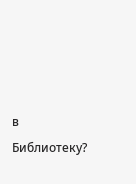в Библиотеку?